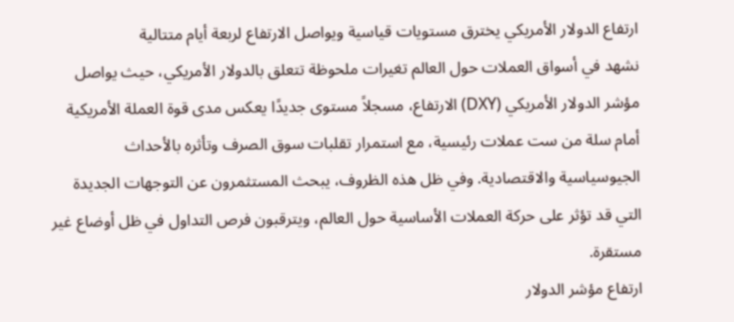ارتفاع الدولار الأمريكي يخترق مستويات قياسية ويواصل الارتفاع لربعة أيام متتالية
نشهد في أسواق العملات حول العالم تغيرات ملحوظة تتعلق بالدولار الأمريكي، حيث يواصل مؤشر الدولار الأمريكي (DXY) الارتفاع، مسجلاً مستوى جديدًا يعكس مدى قوة العملة الأمريكية أمام سلة من ست عملات رئيسية، مع استمرار تقلبات سوق الصرف وتأثره بالأحداث الجيوسياسية والاقتصادية. وفي ظل هذه الظروف، يبحث المستثمرون عن التوجهات الجديدة التي قد تؤثر على حركة العملات الأساسية حول العالم، ويترقبون فرص التداول في ظل أوضاع غير مستقرة.
ارتفاع مؤشر الدولار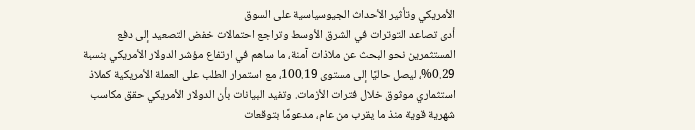الأمريكي وتأثير الأحداث الجيوسياسية على السوق
أدى تصاعد التوترات في الشرق الأوسط وتراجع احتمالات خفض التصعيد إلى دفع المستثمرين نحو البحث عن ملاذات آمنة، ما ساهم في ارتفاع مؤشر الدولار الأمريكي بنسبة 0.29%، ليصل حاليًا إلى مستوى 100.19، مع استمرار الطلب على العملة الأمريكية كملاذ استثماري موثوق خلال فترات الأزمات. وتفيد البيانات بأن الدولار الأمريكي حقق مكاسب شهرية قوية منذ ما يقرب من عام، مدعومًا بتوقعات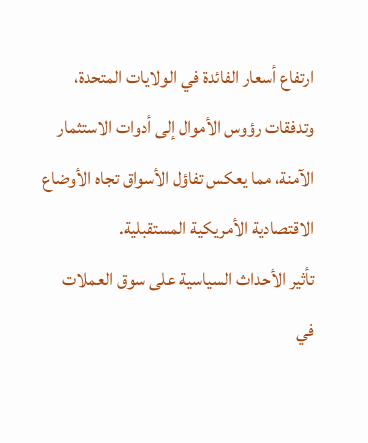ارتفاع أسعار الفائدة في الولايات المتحدة، وتدفقات رؤوس الأموال إلى أدوات الاستثمار الآمنة، مما يعكس تفاؤل الأسواق تجاه الأوضاع الاقتصادية الأمريكية المستقبلية.
تأثير الأحداث السياسية على سوق العملات
في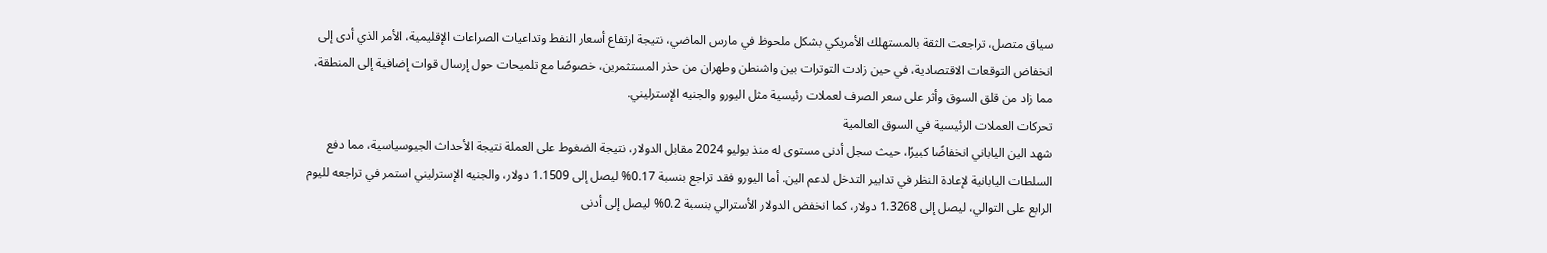سياق متصل، تراجعت الثقة بالمستهلك الأمريكي بشكل ملحوظ في مارس الماضي، نتيجة ارتفاع أسعار النفط وتداعيات الصراعات الإقليمية، الأمر الذي أدى إلى انخفاض التوقعات الاقتصادية، في حين زادت التوترات بين واشنطن وطهران من حذر المستثمرين، خصوصًا مع تلميحات حول إرسال قوات إضافية إلى المنطقة، مما زاد من قلق السوق وأثر على سعر الصرف لعملات رئيسية مثل اليورو والجنيه الإسترليني.
تحركات العملات الرئيسية في السوق العالمية
شهد الين الياباني انخفاضًا كبيرًا، حيث سجل أدنى مستوى له منذ يوليو 2024 مقابل الدولار، نتيجة الضغوط على العملة نتيجة الأحداث الجيوسياسية، مما دفع السلطات اليابانية لإعادة النظر في تدابير التدخل لدعم الين. أما اليورو فقد تراجع بنسبة 0.17% ليصل إلى 1.1509 دولار، والجنيه الإسترليني استمر في تراجعه لليوم الرابع على التوالي، ليصل إلى 1.3268 دولار، كما انخفض الدولار الأسترالي بنسبة 0.2% ليصل إلى أدنى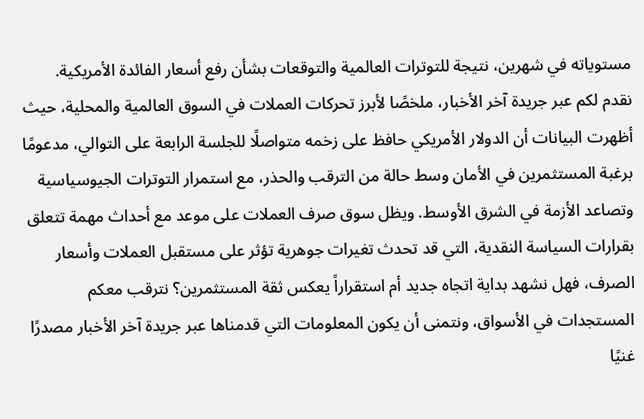مستوياته في شهرين، نتيجة للتوترات العالمية والتوقعات بشأن رفع أسعار الفائدة الأمريكية.
نقدم لكم عبر جريدة آخر الأخبار، ملخصًا لأبرز تحركات العملات في السوق العالمية والمحلية، حيث أظهرت البيانات أن الدولار الأمريكي حافظ على زخمه متواصلًا للجلسة الرابعة على التوالي، مدعومًا برغبة المستثمرين في الأمان وسط حالة من الترقب والحذر، مع استمرار التوترات الجيوسياسية وتصاعد الأزمة في الشرق الأوسط. ويظل سوق صرف العملات على موعد مع أحداث مهمة تتعلق بقرارات السياسة النقدية، التي قد تحدث تغيرات جوهرية تؤثر على مستقبل العملات وأسعار الصرف، فهل نشهد بداية اتجاه جديد أم استقراراً يعكس ثقة المستثمرين؟ نترقب معكم المستجدات في الأسواق، ونتمنى أن يكون المعلومات التي قدمناها عبر جريدة آخر الأخبار مصدرًا غنيًا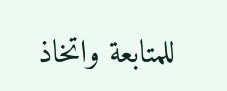للمتابعة واتخاذ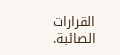القرارات الصائبة.